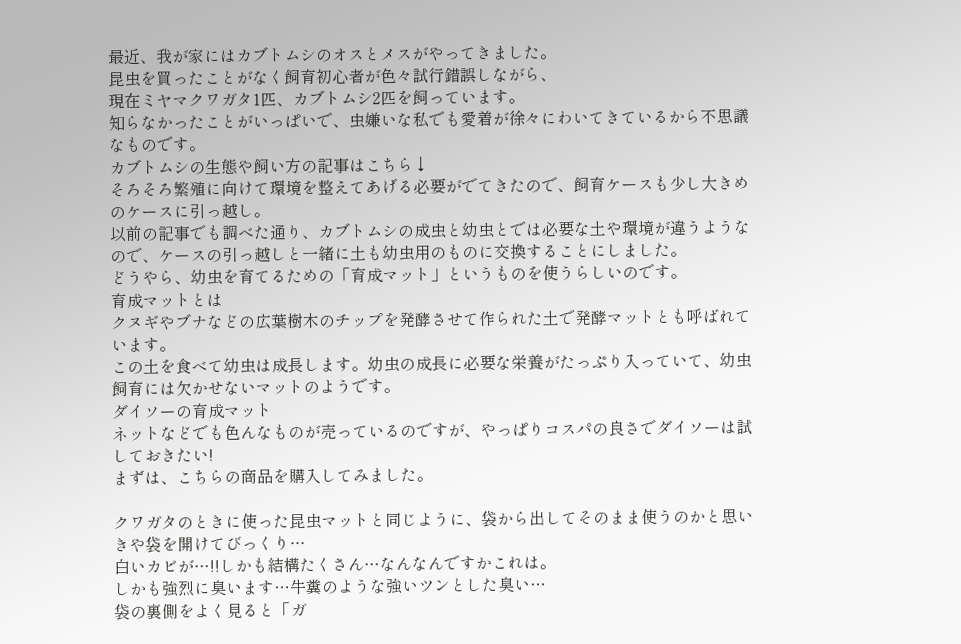最近、我が家にはカブトムシのオスとメスがやってきました。
昆虫を買ったことがなく飼育初心者が色々試行錯誤しながら、
現在ミヤマクワガタ1匹、カブトムシ2匹を飼っています。
知らなかったことがいっぱいで、虫嫌いな私でも愛着が徐々にわいてきているから不思議なものです。
カブトムシの生態や飼い方の記事はこちら↓
そろそろ繁殖に向けて環境を整えてあげる必要がでてきたので、飼育ケースも少し大きめのケースに引っ越し。
以前の記事でも調べた通り、カブトムシの成虫と幼虫とでは必要な土や環境が違うようなので、ケースの引っ越しと一緒に土も幼虫用のものに交換することにしました。
どうやら、幼虫を育てるための「育成マット」というものを使うらしいのです。
育成マットとは
クヌギやブナなどの広葉樹木のチップを発酵させて作られた土で発酵マットとも呼ばれています。
この土を食べて幼虫は成長します。幼虫の成長に必要な栄養がたっぷり入っていて、幼虫飼育には欠かせないマットのようです。
ダイソーの育成マット
ネットなどでも色んなものが売っているのですが、やっぱりコスパの良さでダイソーは試しておきたい!
まずは、こちらの商品を購入してみました。

クワガタのときに使った昆虫マットと同じように、袋から出してそのまま使うのかと思いきや袋を開けてびっくり…
白いカビが…!!しかも結構たくさん…なんなんですかこれは。
しかも強烈に臭います…牛糞のような強いツンとした臭い…
袋の裏側をよく見ると「ガ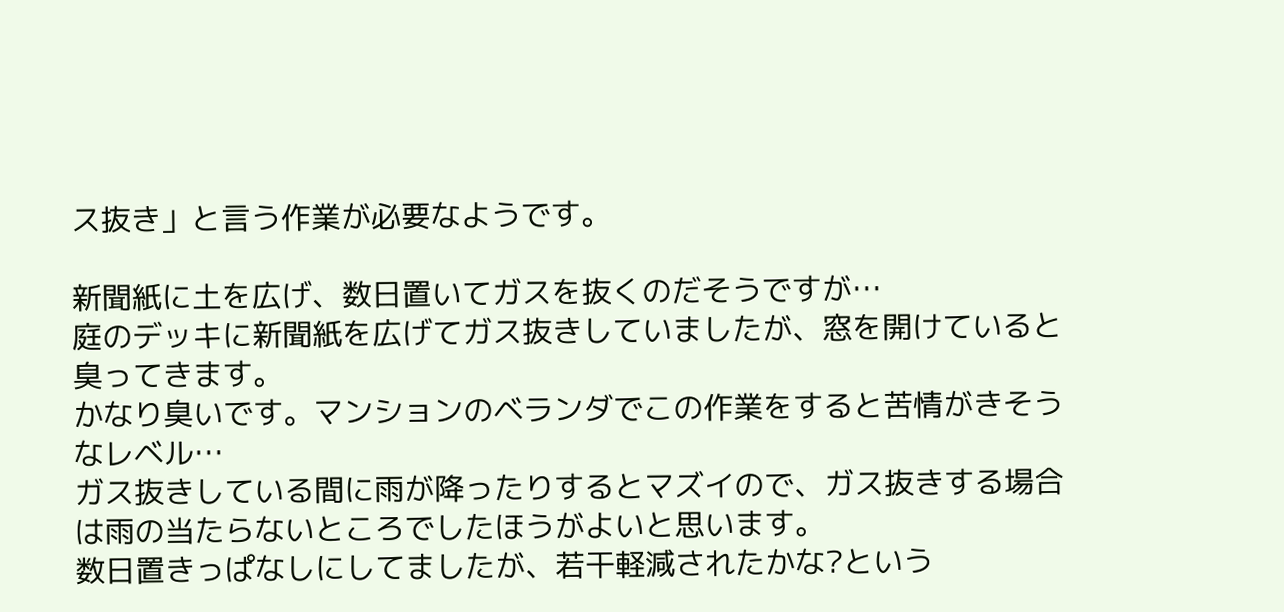ス抜き」と言う作業が必要なようです。

新聞紙に土を広げ、数日置いてガスを抜くのだそうですが…
庭のデッキに新聞紙を広げてガス抜きしていましたが、窓を開けていると臭ってきます。
かなり臭いです。マンションのベランダでこの作業をすると苦情がきそうなレベル…
ガス抜きしている間に雨が降ったりするとマズイので、ガス抜きする場合は雨の当たらないところでしたほうがよいと思います。
数日置きっぱなしにしてましたが、若干軽減されたかな?という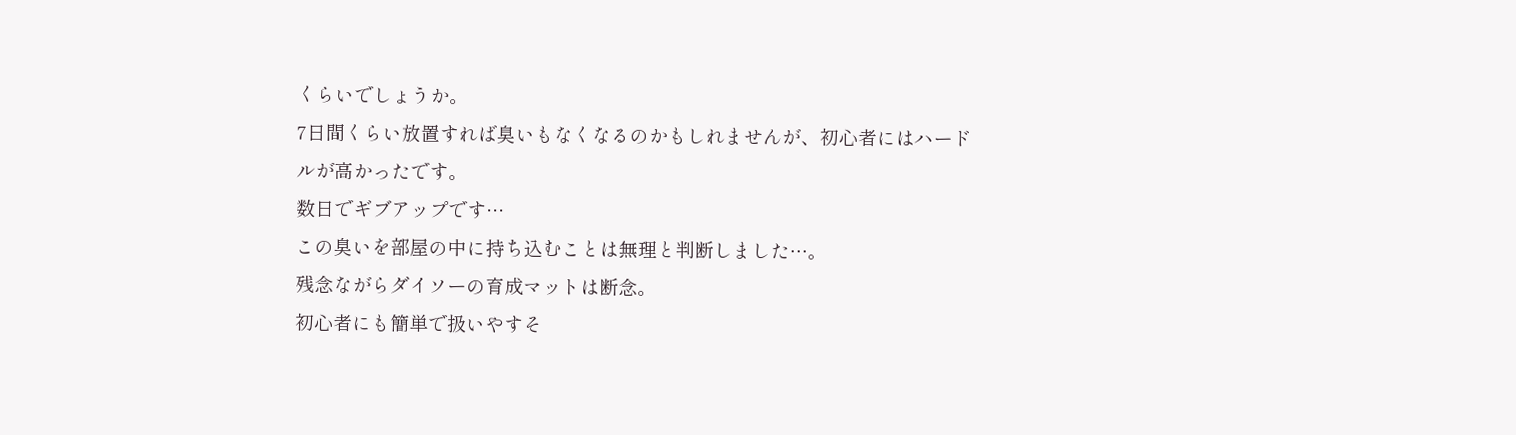くらいでしょうか。
7日間くらい放置すれば臭いもなくなるのかもしれませんが、初心者にはハードルが高かったです。
数日でギブアップです…
この臭いを部屋の中に持ち込むことは無理と判断しました…。
残念ながらダイソーの育成マットは断念。
初心者にも簡単で扱いやすそ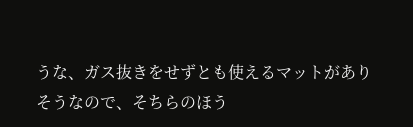うな、ガス抜きをせずとも使えるマットがありそうなので、そちらのほう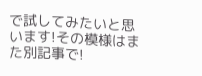で試してみたいと思います!その模様はまた別記事で!